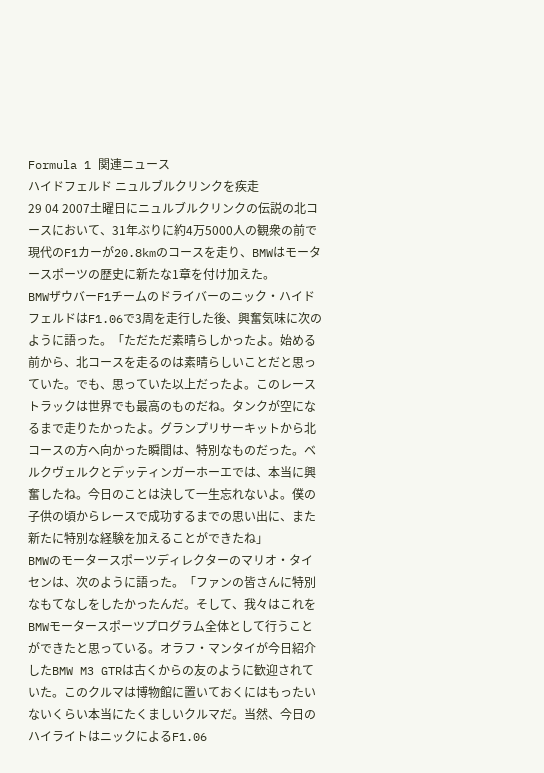Formula 1 関連ニュース
ハイドフェルド ニュルブルクリンクを疾走
29 04 2007土曜日にニュルブルクリンクの伝説の北コースにおいて、31年ぶりに約4万5000人の観衆の前で現代のF1カーが20.8kmのコースを走り、BMWはモータースポーツの歴史に新たな1章を付け加えた。
BMWザウバーF1チームのドライバーのニック・ハイドフェルドはF1.06で3周を走行した後、興奮気味に次のように語った。「ただただ素晴らしかったよ。始める前から、北コースを走るのは素晴らしいことだと思っていた。でも、思っていた以上だったよ。このレーストラックは世界でも最高のものだね。タンクが空になるまで走りたかったよ。グランプリサーキットから北コースの方へ向かった瞬間は、特別なものだった。ベルクヴェルクとデッティンガーホーエでは、本当に興奮したね。今日のことは決して一生忘れないよ。僕の子供の頃からレースで成功するまでの思い出に、また新たに特別な経験を加えることができたね」
BMWのモータースポーツディレクターのマリオ・タイセンは、次のように語った。「ファンの皆さんに特別なもてなしをしたかったんだ。そして、我々はこれをBMWモータースポーツプログラム全体として行うことができたと思っている。オラフ・マンタイが今日紹介したBMW M3 GTRは古くからの友のように歓迎されていた。このクルマは博物館に置いておくにはもったいないくらい本当にたくましいクルマだ。当然、今日のハイライトはニックによるF1.06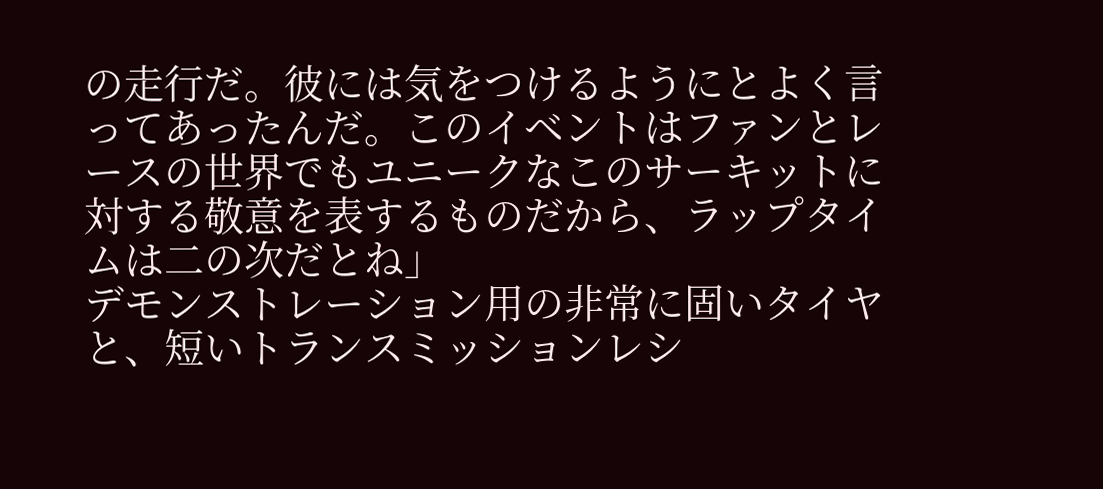の走行だ。彼には気をつけるようにとよく言ってあったんだ。このイベントはファンとレースの世界でもユニークなこのサーキットに対する敬意を表するものだから、ラップタイムは二の次だとね」
デモンストレーション用の非常に固いタイヤと、短いトランスミッションレシ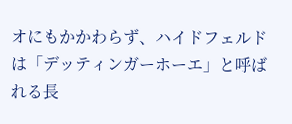オにもかかわらず、ハイドフェルドは「デッティンガーホーエ」と呼ばれる長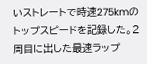いストレートで時速275kmのトップスピードを記録した。2周目に出した最速ラップ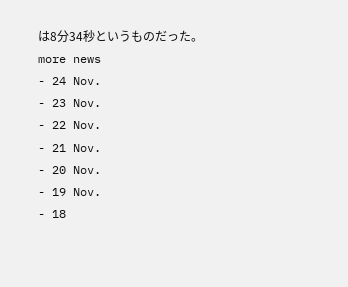は8分34秒というものだった。
more news
- 24 Nov.
- 23 Nov.
- 22 Nov.
- 21 Nov.
- 20 Nov.
- 19 Nov.
- 18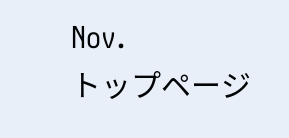Nov.
トップページ